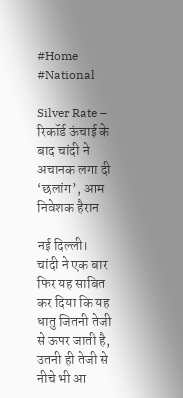#Home #National

Silver Rate – रिकॉर्ड ऊंचाई के बाद चांदी ने अचानक लगा दी ‘छलांग’, आम निवेशक हैरान

नई दिल्ली। चांदी ने एक बार फिर यह साबित कर दिया कि यह धातु जितनी तेजी से ऊपर जाती है, उतनी ही तेजी से नीचे भी आ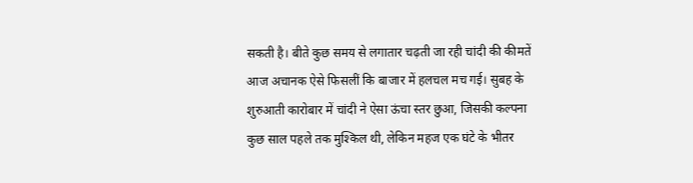सकती है। बीते कुछ समय से लगातार चढ़ती जा रही चांदी की कीमतें आज अचानक ऐसे फिसलीं कि बाजार में हलचल मच गई। सुबह के शुरुआती कारोबार में चांदी ने ऐसा ऊंचा स्तर छुआ, जिसकी कल्पना कुछ साल पहले तक मुश्किल थी, लेकिन महज एक घंटे के भीतर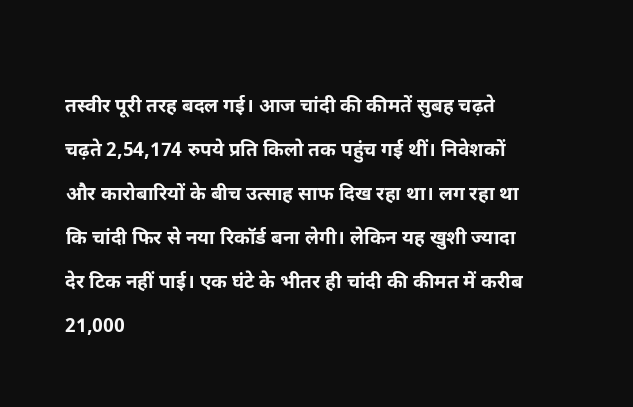तस्वीर पूरी तरह बदल गई। आज चांदी की कीमतें सुबह चढ़ते चढ़ते 2,54,174 रुपये प्रति किलो तक पहुंच गई थीं। निवेशकों और कारोबारियों के बीच उत्साह साफ दिख रहा था। लग रहा था कि चांदी फिर से नया रिकॉर्ड बना लेगी। लेकिन यह खुशी ज्यादा देर टिक नहीं पाई। एक घंटे के भीतर ही चांदी की कीमत में करीब 21,000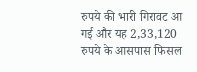रुपये की भारी गिरावट आ गई और यह 2,33,120 रुपये के आसपास फिसल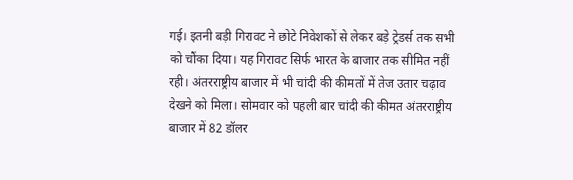गई। इतनी बड़ी गिरावट ने छोटे निवेशकों से लेकर बड़े ट्रेडर्स तक सभी को चौंका दिया। यह गिरावट सिर्फ भारत के बाजार तक सीमित नहीं रही। अंतरराष्ट्रीय बाजार में भी चांदी की कीमतों में तेज उतार चढ़ाव देखने को मिला। सोमवार को पहली बार चांदी की कीमत अंतरराष्ट्रीय बाजार में 82 डॉलर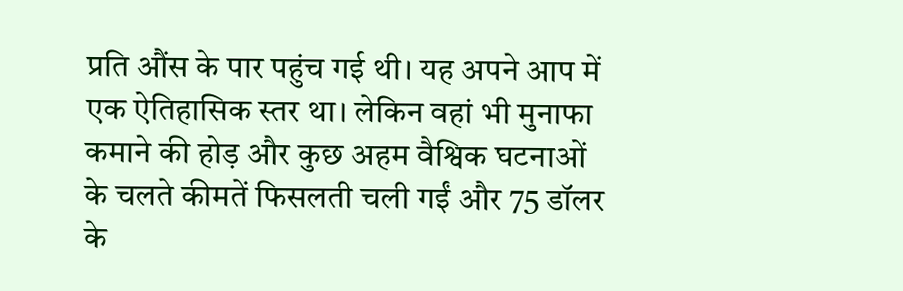प्रति औंस के पार पहुंच गई थी। यह अपने आप में एक ऐतिहासिक स्तर था। लेकिन वहां भी मुनाफा कमाने की होड़ और कुछ अहम वैश्विक घटनाओं के चलते कीमतें फिसलती चली गईं और 75 डॉलर के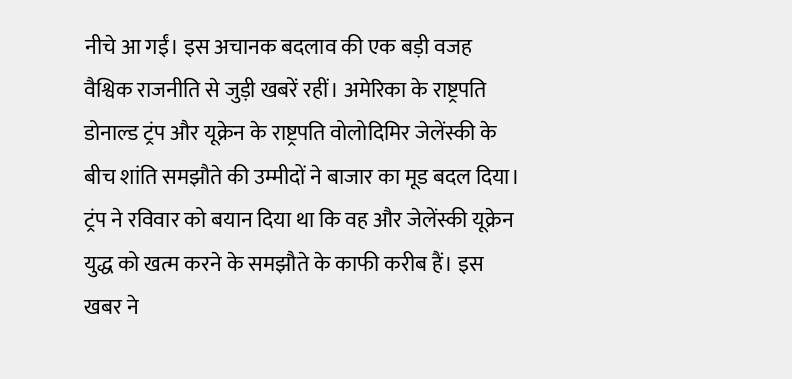नीचे आ गईं। इस अचानक बदलाव की एक बड़ी वजह वैश्विक राजनीति से जुड़ी खबरें रहीं। अमेरिका के राष्ट्रपति डोनाल्ड ट्रंप और यूक्रेन के राष्ट्रपति वोलोदिमिर जेलेंस्की के बीच शांति समझौते की उम्मीदों ने बाजार का मूड बदल दिया। ट्रंप ने रविवार को बयान दिया था कि वह और जेलेंस्की यूक्रेन युद्ध को खत्म करने के समझौते के काफी करीब हैं। इस खबर ने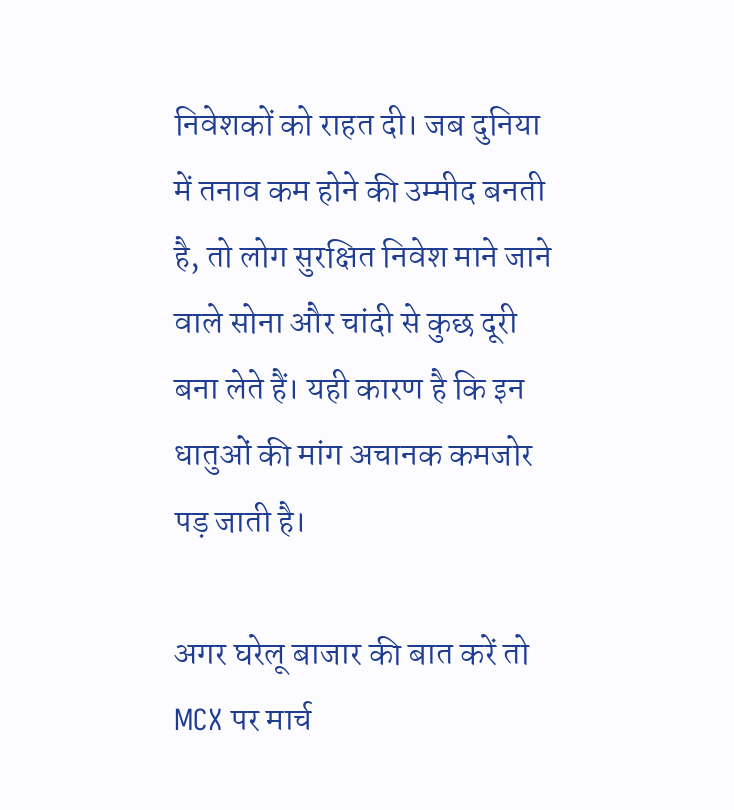निवेशकों को राहत दी। जब दुनिया में तनाव कम होने की उम्मीद बनती है, तो लोग सुरक्षित निवेश माने जाने वाले सोना और चांदी से कुछ दूरी बना लेते हैं। यही कारण है कि इन धातुओं की मांग अचानक कमजोर पड़ जाती है।

अगर घरेलू बाजार की बात करें तो MCX पर मार्च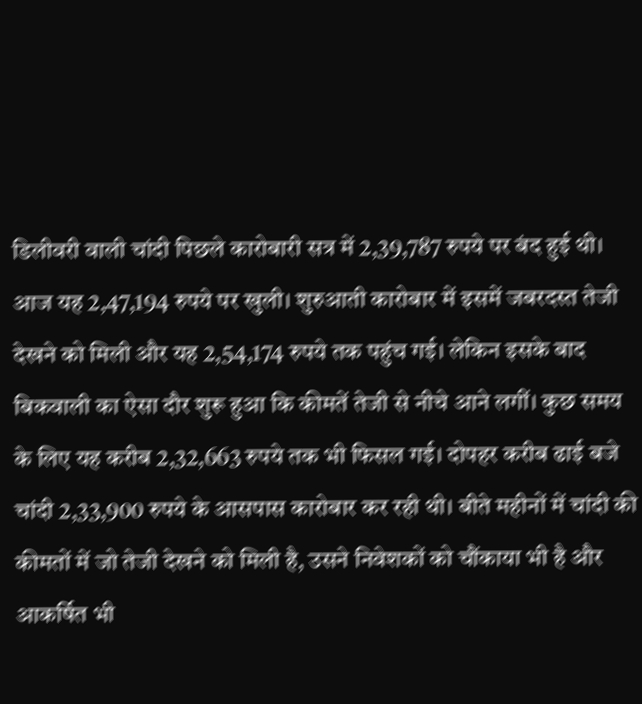डिलीवरी वाली चांदी पिछले कारोबारी सत्र में 2,39,787 रुपये पर बंद हुई थी। आज यह 2,47,194 रुपये पर खुली। शुरुआती कारोबार में इसमें जबरदस्त तेजी देखने को मिली और यह 2,54,174 रुपये तक पहुंच गई। लेकिन इसके बाद बिकवाली का ऐसा दौर शुरू हुआ कि कीमतें तेजी से नीचे आने लगीं। कुछ समय के लिए यह करीब 2,32,663 रुपये तक भी फिसल गई। दोपहर करीब ढाई बजे चांदी 2,33,900 रुपये के आसपास कारोबार कर रही थी। बीते महीनों में चांदी की कीमतों में जो तेजी देखने को मिली है, उसने निवेशकों को चौंकाया भी है और आकर्षित भी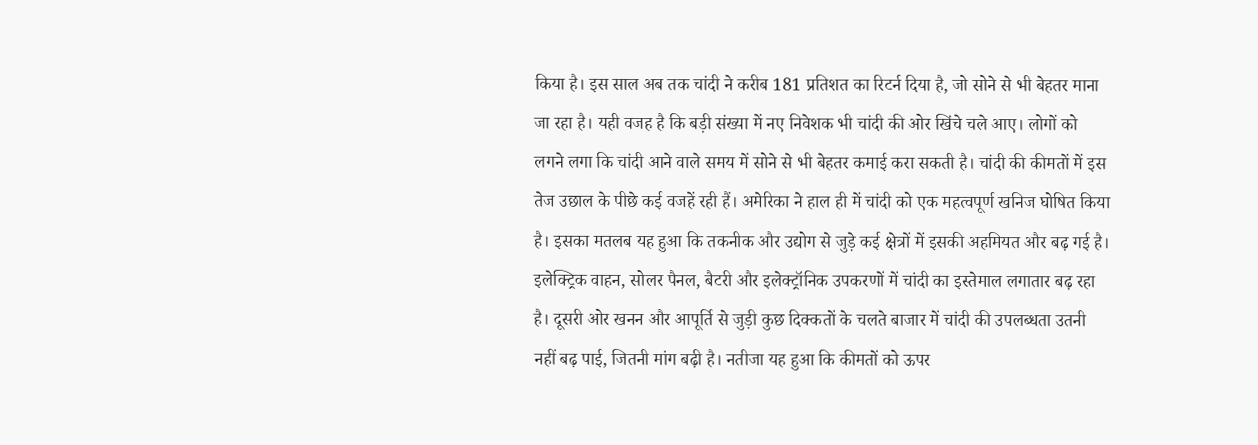किया है। इस साल अब तक चांदी ने करीब 181 प्रतिशत का रिटर्न दिया है, जो सोने से भी बेहतर माना जा रहा है। यही वजह है कि बड़ी संख्या में नए निवेशक भी चांदी की ओर खिंचे चले आए। लोगों को लगने लगा कि चांदी आने वाले समय में सोने से भी बेहतर कमाई करा सकती है। चांदी की कीमतों में इस तेज उछाल के पीछे कई वजहें रही हैं। अमेरिका ने हाल ही में चांदी को एक महत्वपूर्ण खनिज घोषित किया है। इसका मतलब यह हुआ कि तकनीक और उद्योग से जुड़े कई क्षेत्रों में इसकी अहमियत और बढ़ गई है। इलेक्ट्रिक वाहन, सोलर पैनल, बैटरी और इलेक्ट्रॉनिक उपकरणों में चांदी का इस्तेमाल लगातार बढ़ रहा है। दूसरी ओर खनन और आपूर्ति से जुड़ी कुछ दिक्कतों के चलते बाजार में चांदी की उपलब्धता उतनी नहीं बढ़ पाई, जितनी मांग बढ़ी है। नतीजा यह हुआ कि कीमतों को ऊपर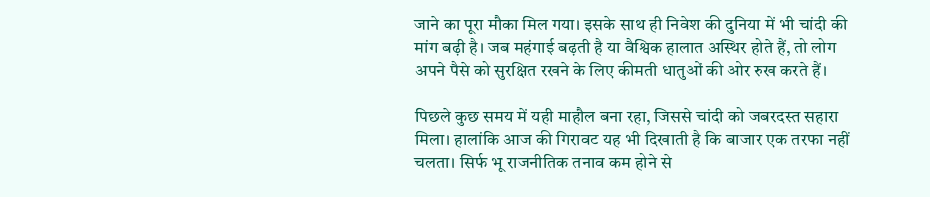जाने का पूरा मौका मिल गया। इसके साथ ही निवेश की दुनिया में भी चांदी की मांग बढ़ी है। जब महंगाई बढ़ती है या वैश्विक हालात अस्थिर होते हैं, तो लोग अपने पैसे को सुरक्षित रखने के लिए कीमती धातुओं की ओर रुख करते हैं।

पिछले कुछ समय में यही माहौल बना रहा, जिससे चांदी को जबरदस्त सहारा मिला। हालांकि आज की गिरावट यह भी दिखाती है कि बाजार एक तरफा नहीं चलता। सिर्फ भू राजनीतिक तनाव कम होने से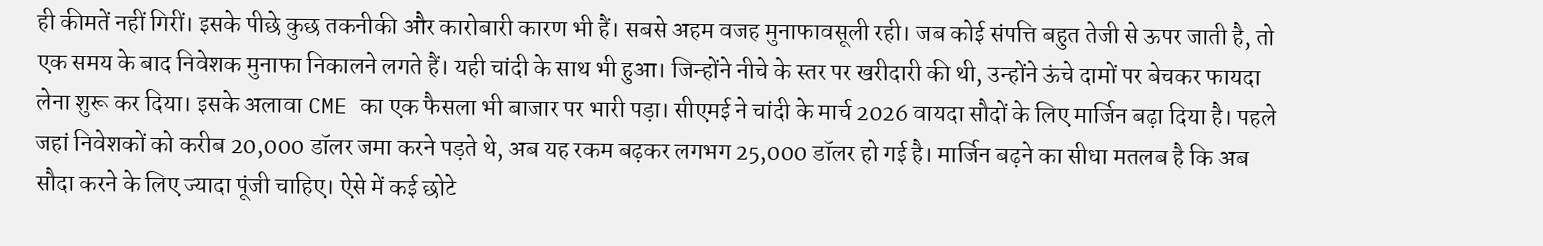ही कीमतें नहीं गिरीं। इसके पीछे कुछ तकनीकी और कारोबारी कारण भी हैं। सबसे अहम वजह मुनाफावसूली रही। जब कोई संपत्ति बहुत तेजी से ऊपर जाती है, तो एक समय के बाद निवेशक मुनाफा निकालने लगते हैं। यही चांदी के साथ भी हुआ। जिन्होंने नीचे के स्तर पर खरीदारी की थी, उन्होंने ऊंचे दामों पर बेचकर फायदा लेना शुरू कर दिया। इसके अलावा CME का एक फैसला भी बाजार पर भारी पड़ा। सीएमई ने चांदी के मार्च 2026 वायदा सौदों के लिए मार्जिन बढ़ा दिया है। पहले जहां निवेशकों को करीब 20,000 डॉलर जमा करने पड़ते थे, अब यह रकम बढ़कर लगभग 25,000 डॉलर हो गई है। मार्जिन बढ़ने का सीधा मतलब है कि अब सौदा करने के लिए ज्यादा पूंजी चाहिए। ऐसे में कई छोटे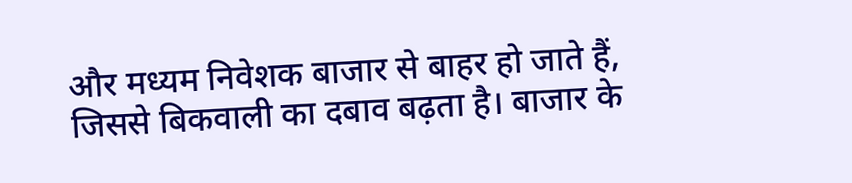और मध्यम निवेशक बाजार से बाहर हो जाते हैं, जिससे बिकवाली का दबाव बढ़ता है। बाजार के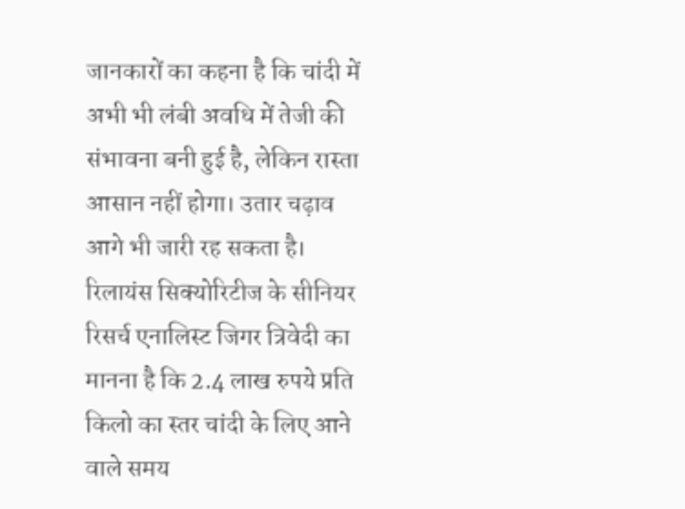जानकारों का कहना है कि चांदी में अभी भी लंबी अवधि में तेजी की संभावना बनी हुई है, लेकिन रास्ता आसान नहीं होगा। उतार चढ़ाव आगे भी जारी रह सकता है। रिलायंस सिक्योरिटीज के सीनियर रिसर्च एनालिस्ट जिगर त्रिवेदी का मानना है कि 2.4 लाख रुपये प्रति किलो का स्तर चांदी के लिए आने वाले समय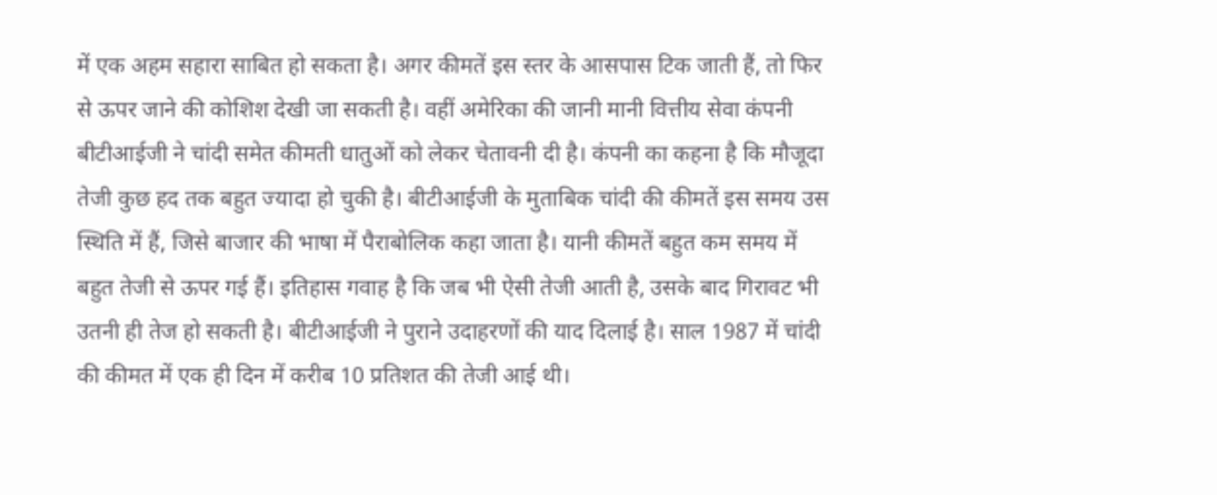में एक अहम सहारा साबित हो सकता है। अगर कीमतें इस स्तर के आसपास टिक जाती हैं, तो फिर से ऊपर जाने की कोशिश देखी जा सकती है। वहीं अमेरिका की जानी मानी वित्तीय सेवा कंपनी बीटीआईजी ने चांदी समेत कीमती धातुओं को लेकर चेतावनी दी है। कंपनी का कहना है कि मौजूदा तेजी कुछ हद तक बहुत ज्यादा हो चुकी है। बीटीआईजी के मुताबिक चांदी की कीमतें इस समय उस स्थिति में हैं, जिसे बाजार की भाषा में पैराबोलिक कहा जाता है। यानी कीमतें बहुत कम समय में बहुत तेजी से ऊपर गई हैं। इतिहास गवाह है कि जब भी ऐसी तेजी आती है, उसके बाद गिरावट भी उतनी ही तेज हो सकती है। बीटीआईजी ने पुराने उदाहरणों की याद दिलाई है। साल 1987 में चांदी की कीमत में एक ही दिन में करीब 10 प्रतिशत की तेजी आई थी।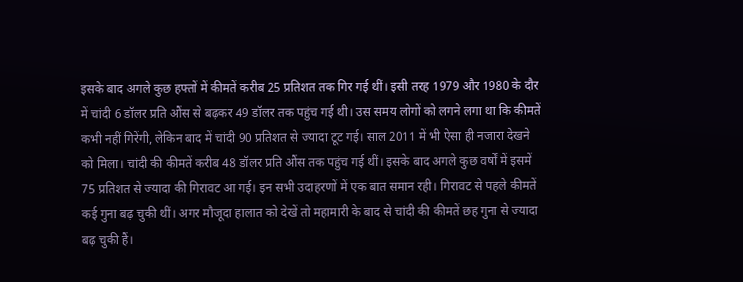इसके बाद अगले कुछ हफ्तों में कीमतें करीब 25 प्रतिशत तक गिर गई थीं। इसी तरह 1979 और 1980 के दौर में चांदी 6 डॉलर प्रति औंस से बढ़कर 49 डॉलर तक पहुंच गई थी। उस समय लोगों को लगने लगा था कि कीमतें कभी नहीं गिरेंगी, लेकिन बाद में चांदी 90 प्रतिशत से ज्यादा टूट गई। साल 2011 में भी ऐसा ही नजारा देखने को मिला। चांदी की कीमतें करीब 48 डॉलर प्रति औंस तक पहुंच गई थीं। इसके बाद अगले कुछ वर्षों में इसमें 75 प्रतिशत से ज्यादा की गिरावट आ गई। इन सभी उदाहरणों में एक बात समान रही। गिरावट से पहले कीमतें कई गुना बढ़ चुकी थीं। अगर मौजूदा हालात को देखें तो महामारी के बाद से चांदी की कीमतें छह गुना से ज्यादा बढ़ चुकी हैं।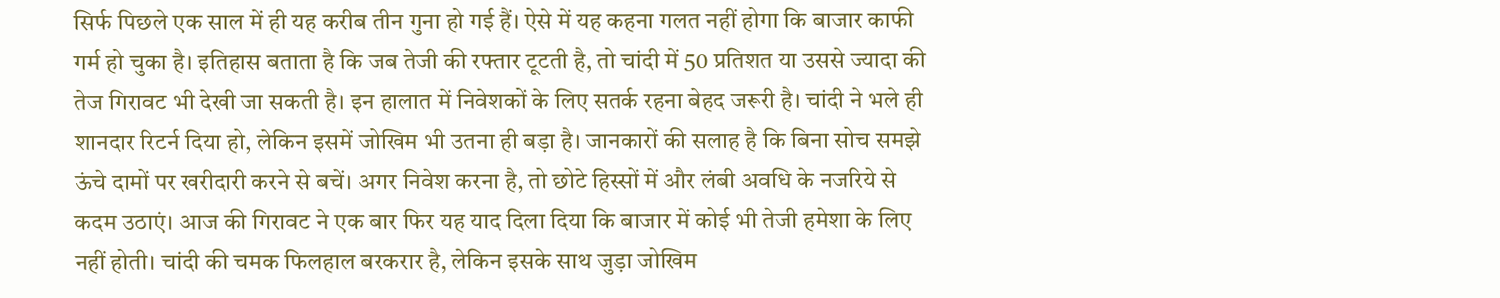सिर्फ पिछले एक साल में ही यह करीब तीन गुना हो गई हैं। ऐसे में यह कहना गलत नहीं होगा कि बाजार काफी गर्म हो चुका है। इतिहास बताता है कि जब तेजी की रफ्तार टूटती है, तो चांदी में 50 प्रतिशत या उससे ज्यादा की तेज गिरावट भी देखी जा सकती है। इन हालात में निवेशकों के लिए सतर्क रहना बेहद जरूरी है। चांदी ने भले ही शानदार रिटर्न दिया हो, लेकिन इसमें जोखिम भी उतना ही बड़ा है। जानकारों की सलाह है कि बिना सोच समझे ऊंचे दामों पर खरीदारी करने से बचें। अगर निवेश करना है, तो छोटे हिस्सों में और लंबी अवधि के नजरिये से कदम उठाएं। आज की गिरावट ने एक बार फिर यह याद दिला दिया कि बाजार में कोई भी तेजी हमेशा के लिए नहीं होती। चांदी की चमक फिलहाल बरकरार है, लेकिन इसके साथ जुड़ा जोखिम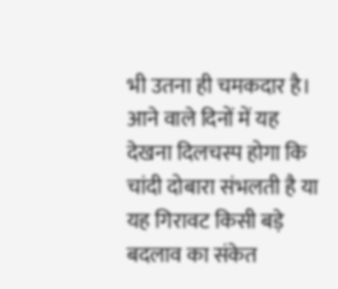भी उतना ही चमकदार है। आने वाले दिनों में यह देखना दिलचस्प होगा कि चांदी दोबारा संभलती है या यह गिरावट किसी बड़े बदलाव का संकेत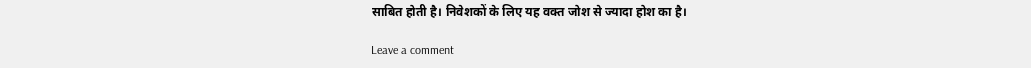साबित होती है। निवेशकों के लिए यह वक्त जोश से ज्यादा होश का है।

Leave a comment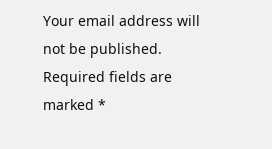Your email address will not be published. Required fields are marked *